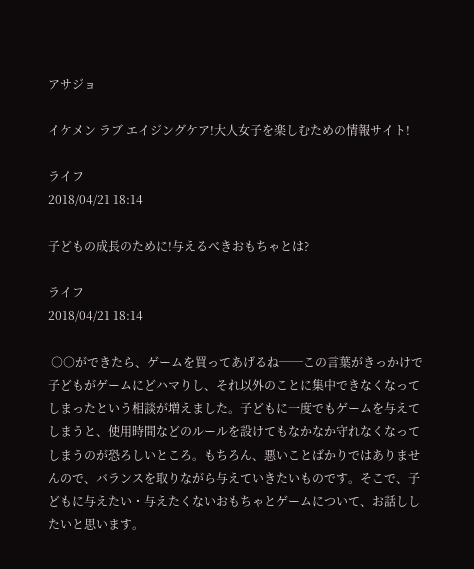アサジョ

イケメン ラブ エイジングケア!大人女子を楽しむための情報サイト!

ライフ
2018/04/21 18:14

子どもの成長のために!与えるべきおもちゃとは?

ライフ
2018/04/21 18:14

 ○○ができたら、ゲームを買ってあげるね──この言葉がきっかけで子どもがゲームにどハマりし、それ以外のことに集中できなくなってしまったという相談が増えました。子どもに一度でもゲームを与えてしまうと、使用時間などのルールを設けてもなかなか守れなくなってしまうのが恐ろしいところ。もちろん、悪いことばかりではありませんので、バランスを取りながら与えていきたいものです。そこで、子どもに与えたい・与えたくないおもちゃとゲームについて、お話ししたいと思います。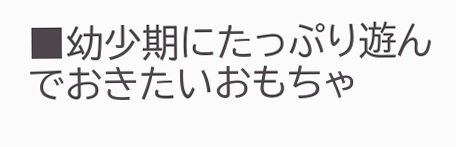■幼少期にたっぷり遊んでおきたいおもちゃ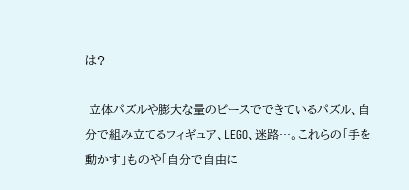は?

 立体パズルや膨大な量のピースでできているパズル、自分で組み立てるフィギュア、LEGO、迷路…。これらの「手を動かす」ものや「自分で自由に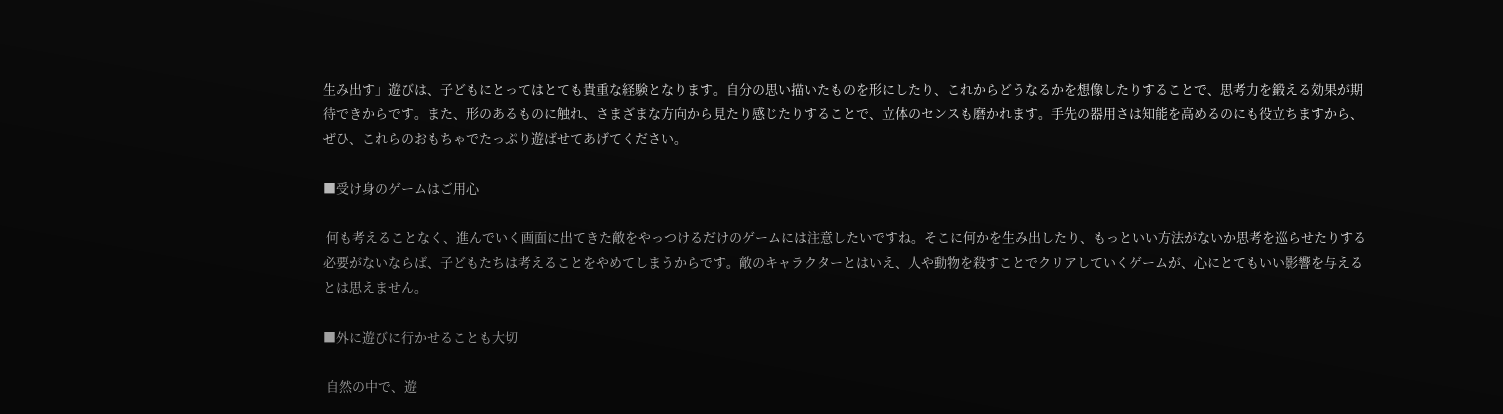生み出す」遊びは、子どもにとってはとても貴重な経験となります。自分の思い描いたものを形にしたり、これからどうなるかを想像したりすることで、思考力を鍛える効果が期待できからです。また、形のあるものに触れ、さまざまな方向から見たり感じたりすることで、立体のセンスも磨かれます。手先の器用さは知能を高めるのにも役立ちますから、ぜひ、これらのおもちゃでたっぷり遊ばせてあげてください。

■受け身のゲームはご用心

 何も考えることなく、進んでいく画面に出てきた敵をやっつけるだけのゲームには注意したいですね。そこに何かを生み出したり、もっといい方法がないか思考を巡らせたりする必要がないならば、子どもたちは考えることをやめてしまうからです。敵のキャラクターとはいえ、人や動物を殺すことでクリアしていくゲームが、心にとてもいい影響を与えるとは思えません。

■外に遊びに行かせることも大切

 自然の中で、遊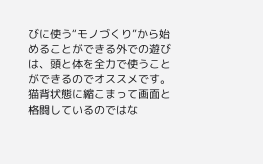びに使う“モノづくり”から始めることができる外での遊びは、頭と体を全力で使うことができるのでオススメです。猫背状態に縮こまって画面と格闘しているのではな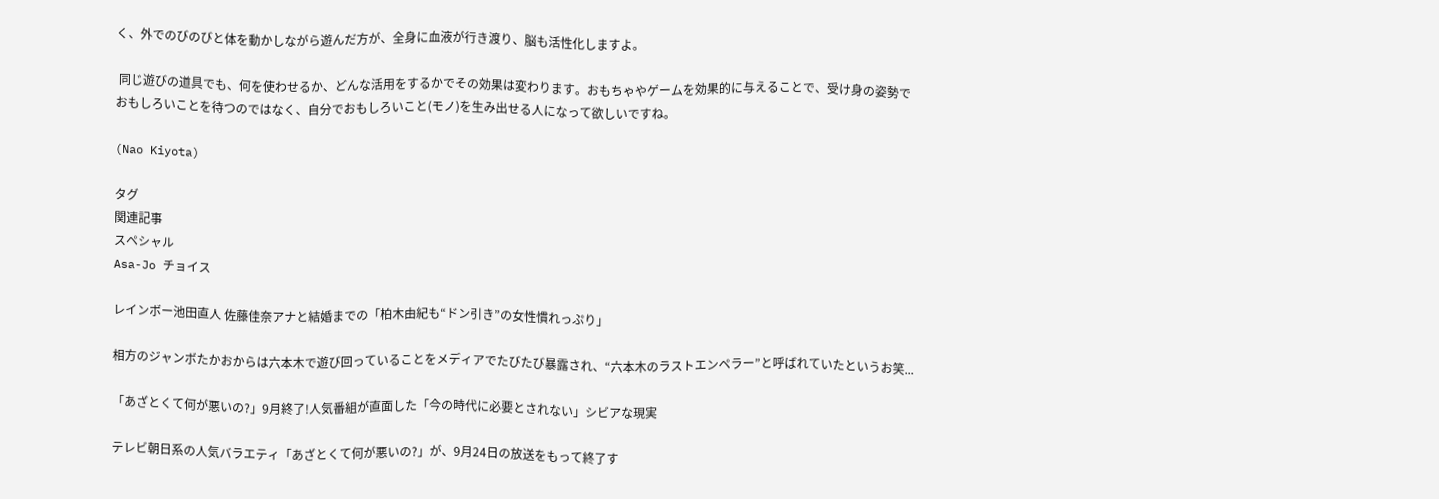く、外でのびのびと体を動かしながら遊んだ方が、全身に血液が行き渡り、脳も活性化しますよ。

 同じ遊びの道具でも、何を使わせるか、どんな活用をするかでその効果は変わります。おもちゃやゲームを効果的に与えることで、受け身の姿勢でおもしろいことを待つのではなく、自分でおもしろいこと(モノ)を生み出せる人になって欲しいですね。

(Nao Kiyota)

タグ
関連記事
スペシャル
Asa-Jo チョイス

レインボー池田直人 佐藤佳奈アナと結婚までの「柏木由紀も“ドン引き”の女性慣れっぷり」

相方のジャンボたかおからは六本木で遊び回っていることをメディアでたびたび暴露され、“六本木のラストエンペラー”と呼ばれていたというお笑...

「あざとくて何が悪いの?」9月終了!人気番組が直面した「今の時代に必要とされない」シビアな現実

テレビ朝日系の人気バラエティ「あざとくて何が悪いの?」が、9月24日の放送をもって終了す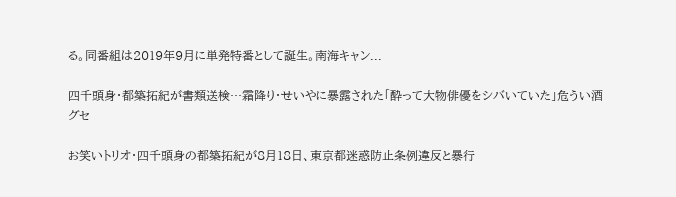る。同番組は2019年9月に単発特番として誕生。南海キャン...

四千頭身・都築拓紀が書類送検…霜降り・せいやに暴露された「酔って大物俳優をシバいていた」危うい酒グセ

お笑いトリオ・四千頭身の都築拓紀が8月18日、東京都迷惑防止条例違反と暴行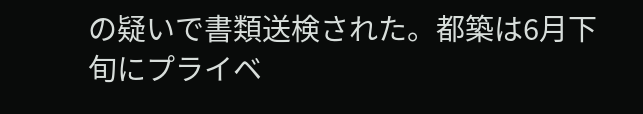の疑いで書類送検された。都築は6月下旬にプライベ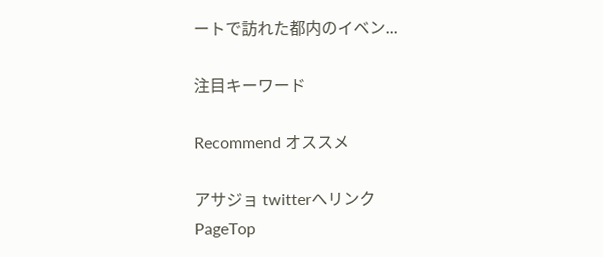ートで訪れた都内のイベン...

注目キーワード

Recommend オススメ

アサジョ twitterへリンク
PageTop